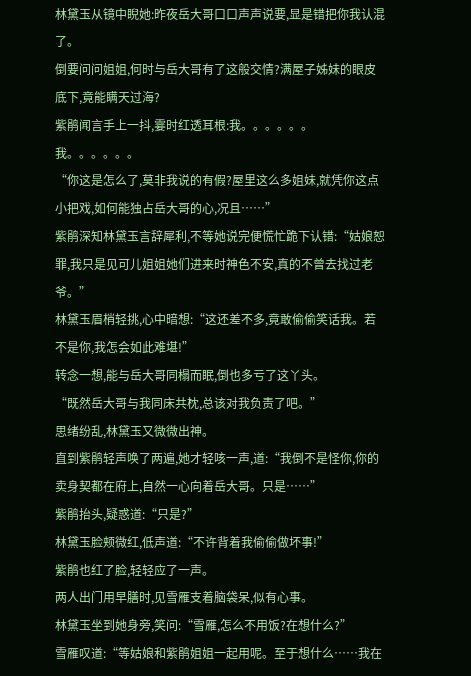林黛玉从镜中睨她:昨夜岳大哥口口声声说要,显是错把你我认混了。
倒要问问姐姐,何时与岳大哥有了这般交情?满屋子姊妹的眼皮底下,竟能瞒天过海?
紫鹃闻言手上一抖,霎时红透耳根:我。。。。。。我。。。。。。
“你这是怎么了,莫非我说的有假?屋里这么多姐妹,就凭你这点小把戏,如何能独占岳大哥的心,况且……”
紫鹃深知林黛玉言辞犀利,不等她说完便慌忙跪下认错:“姑娘恕罪,我只是见可儿姐姐她们进来时神色不安,真的不曾去找过老爷。”
林黛玉眉梢轻挑,心中暗想:“这还差不多,竟敢偷偷笑话我。若不是你,我怎会如此难堪!”
转念一想,能与岳大哥同榻而眠,倒也多亏了这丫头。
“既然岳大哥与我同床共枕,总该对我负责了吧。”
思绪纷乱,林黛玉又微微出神。
直到紫鹃轻声唤了两遍,她才轻咳一声,道:“我倒不是怪你,你的卖身契都在府上,自然一心向着岳大哥。只是……”
紫鹃抬头,疑惑道:“只是?”
林黛玉脸颊微红,低声道:“不许背着我偷偷做坏事!”
紫鹃也红了脸,轻轻应了一声。
两人出门用早膳时,见雪雁支着脑袋呆,似有心事。
林黛玉坐到她身旁,笑问:“雪雁,怎么不用饭?在想什么?”
雪雁叹道:“等姑娘和紫鹃姐姐一起用呢。至于想什么……我在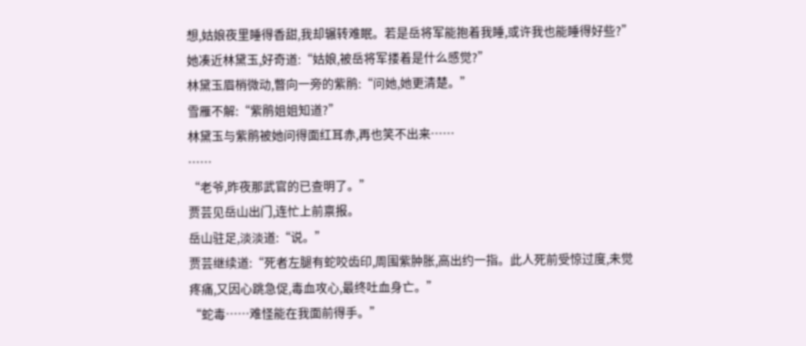想,姑娘夜里睡得香甜,我却辗转难眠。若是岳将军能抱着我睡,或许我也能睡得好些?”
她凑近林黛玉,好奇道:“姑娘,被岳将军搂着是什么感觉?”
林黛玉眉梢微动,瞥向一旁的紫鹃:“问她,她更清楚。”
雪雁不解:“紫鹃姐姐知道?”
林黛玉与紫鹃被她问得面红耳赤,再也笑不出来……
……
“老爷,昨夜那武官的已查明了。”
贾芸见岳山出门,连忙上前禀报。
岳山驻足,淡淡道:“说。”
贾芸继续道:“死者左腿有蛇咬齿印,周围紫肿胀,高出约一指。此人死前受惊过度,未觉疼痛,又因心跳急促,毒血攻心,最终吐血身亡。”
“蛇毒……难怪能在我面前得手。”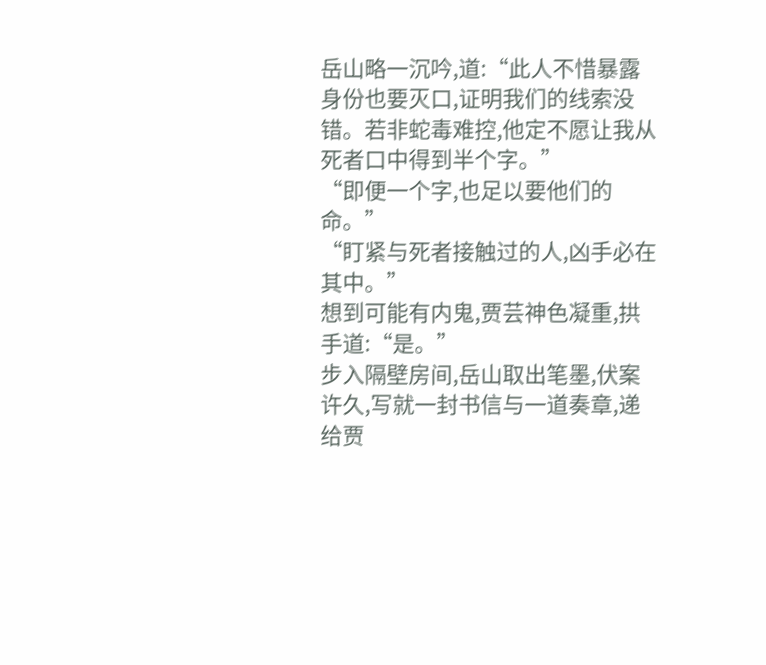岳山略一沉吟,道:“此人不惜暴露身份也要灭口,证明我们的线索没错。若非蛇毒难控,他定不愿让我从死者口中得到半个字。”
“即便一个字,也足以要他们的命。”
“盯紧与死者接触过的人,凶手必在其中。”
想到可能有内鬼,贾芸神色凝重,拱手道:“是。”
步入隔壁房间,岳山取出笔墨,伏案许久,写就一封书信与一道奏章,递给贾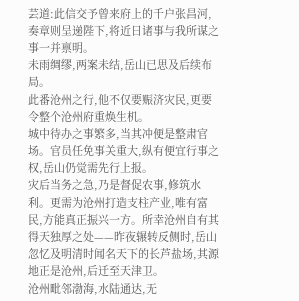芸道:此信交予曾来府上的千户张昌河,奏章则呈递陛下,将近日诸事与我所谋之事一并禀明。
未雨绸缪,两案未结,岳山已思及后续布局。
此番沧州之行,他不仅要赈济灾民,更要令整个沧州府重焕生机。
城中待办之事繁多,当其冲便是整肃官场。官员任免事关重大,纵有便宜行事之权,岳山仍觉需先行上报。
灾后当务之急,乃是督促农事,修筑水利。更需为沧州打造支柱产业,唯有富民,方能真正振兴一方。所幸沧州自有其得天独厚之处——昨夜辗转反侧时,岳山忽忆及明清时闻名天下的长芦盐场,其源地正是沧州,后迁至天津卫。
沧州毗邻渤海,水陆通达,无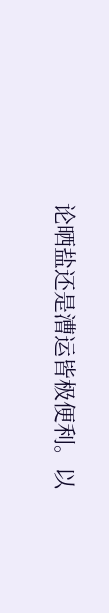论晒盐还是漕运皆极便利。以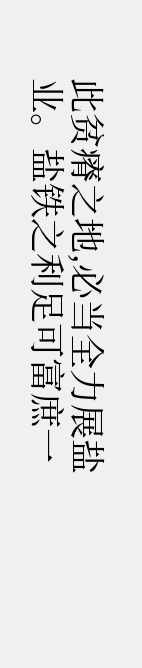此贫瘠之地,必当全力展盐业。盐铁之利足可富庶一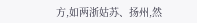方,如两浙姑苏、扬州,然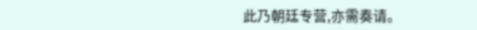此乃朝廷专营,亦需奏请。